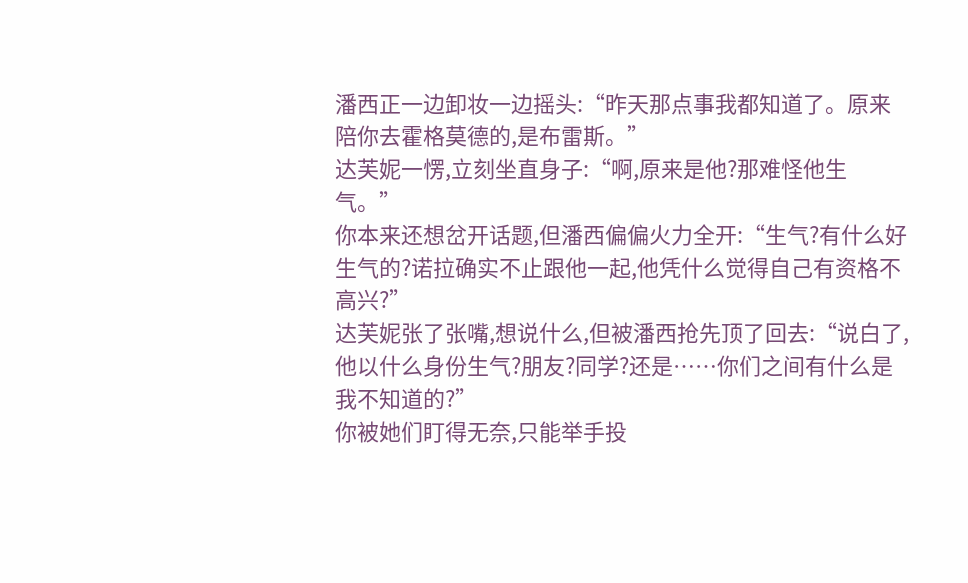潘西正一边卸妆一边摇头:“昨天那点事我都知道了。原来陪你去霍格莫德的,是布雷斯。”
达芙妮一愣,立刻坐直身子:“啊,原来是他?那难怪他生气。”
你本来还想岔开话题,但潘西偏偏火力全开:“生气?有什么好生气的?诺拉确实不止跟他一起,他凭什么觉得自己有资格不高兴?”
达芙妮张了张嘴,想说什么,但被潘西抢先顶了回去:“说白了,他以什么身份生气?朋友?同学?还是……你们之间有什么是我不知道的?”
你被她们盯得无奈,只能举手投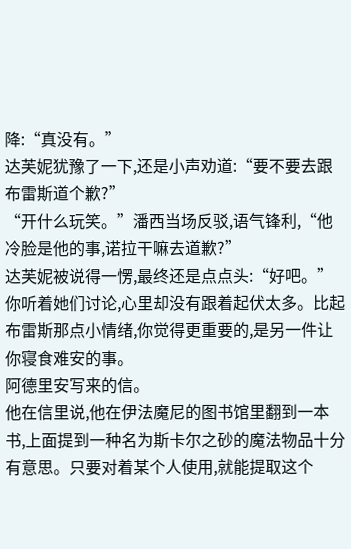降:“真没有。”
达芙妮犹豫了一下,还是小声劝道:“要不要去跟布雷斯道个歉?”
“开什么玩笑。”潘西当场反驳,语气锋利,“他冷脸是他的事,诺拉干嘛去道歉?”
达芙妮被说得一愣,最终还是点点头:“好吧。”
你听着她们讨论,心里却没有跟着起伏太多。比起布雷斯那点小情绪,你觉得更重要的,是另一件让你寝食难安的事。
阿德里安写来的信。
他在信里说,他在伊法魔尼的图书馆里翻到一本书,上面提到一种名为斯卡尔之砂的魔法物品十分有意思。只要对着某个人使用,就能提取这个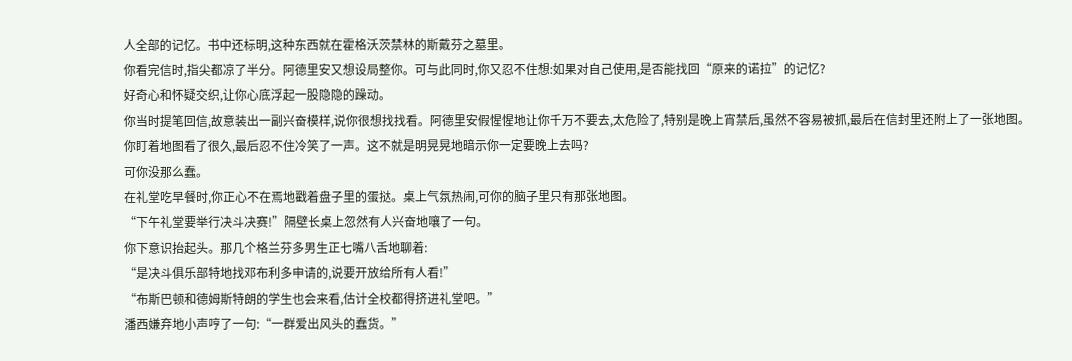人全部的记忆。书中还标明,这种东西就在霍格沃茨禁林的斯戴芬之墓里。
你看完信时,指尖都凉了半分。阿德里安又想设局整你。可与此同时,你又忍不住想:如果对自己使用,是否能找回“原来的诺拉”的记忆?
好奇心和怀疑交织,让你心底浮起一股隐隐的躁动。
你当时提笔回信,故意装出一副兴奋模样,说你很想找找看。阿德里安假惺惺地让你千万不要去,太危险了,特别是晚上宵禁后,虽然不容易被抓,最后在信封里还附上了一张地图。
你盯着地图看了很久,最后忍不住冷笑了一声。这不就是明晃晃地暗示你一定要晚上去吗?
可你没那么蠢。
在礼堂吃早餐时,你正心不在焉地戳着盘子里的蛋挞。桌上气氛热闹,可你的脑子里只有那张地图。
“下午礼堂要举行决斗决赛!”隔壁长桌上忽然有人兴奋地嚷了一句。
你下意识抬起头。那几个格兰芬多男生正七嘴八舌地聊着:
“是决斗俱乐部特地找邓布利多申请的,说要开放给所有人看!”
“布斯巴顿和德姆斯特朗的学生也会来看,估计全校都得挤进礼堂吧。”
潘西嫌弃地小声哼了一句:“一群爱出风头的蠢货。”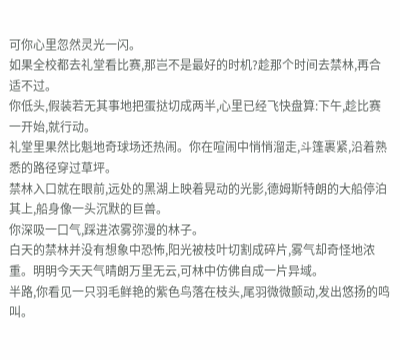可你心里忽然灵光一闪。
如果全校都去礼堂看比赛,那岂不是最好的时机?趁那个时间去禁林,再合适不过。
你低头,假装若无其事地把蛋挞切成两半,心里已经飞快盘算:下午,趁比赛一开始,就行动。
礼堂里果然比魁地奇球场还热闹。你在喧闹中悄悄溜走,斗篷裹紧,沿着熟悉的路径穿过草坪。
禁林入口就在眼前,远处的黑湖上映着晃动的光影,德姆斯特朗的大船停泊其上,船身像一头沉默的巨兽。
你深吸一口气,踩进浓雾弥漫的林子。
白天的禁林并没有想象中恐怖,阳光被枝叶切割成碎片,雾气却奇怪地浓重。明明今天天气晴朗万里无云,可林中仿佛自成一片异域。
半路,你看见一只羽毛鲜艳的紫色鸟落在枝头,尾羽微微颤动,发出悠扬的鸣叫。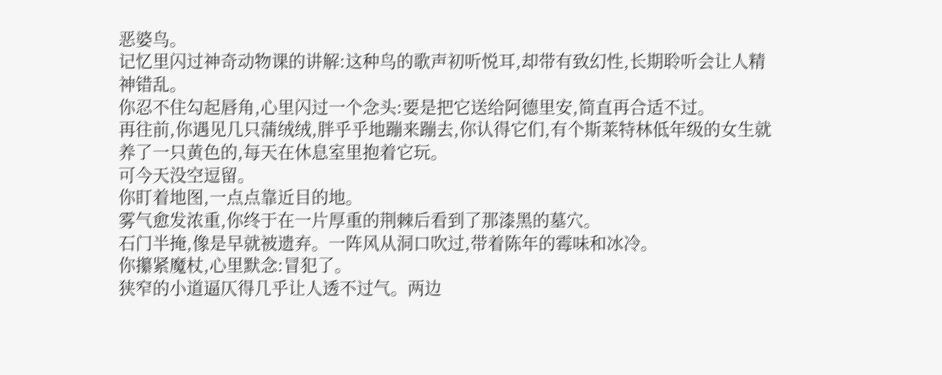恶婆鸟。
记忆里闪过神奇动物课的讲解:这种鸟的歌声初听悦耳,却带有致幻性,长期聆听会让人精神错乱。
你忍不住勾起唇角,心里闪过一个念头:要是把它送给阿德里安,简直再合适不过。
再往前,你遇见几只蒲绒绒,胖乎乎地蹦来蹦去,你认得它们,有个斯莱特林低年级的女生就养了一只黄色的,每天在休息室里抱着它玩。
可今天没空逗留。
你盯着地图,一点点靠近目的地。
雾气愈发浓重,你终于在一片厚重的荆棘后看到了那漆黑的墓穴。
石门半掩,像是早就被遗弃。一阵风从洞口吹过,带着陈年的霉味和冰冷。
你攥紧魔杖,心里默念:冒犯了。
狭窄的小道逼仄得几乎让人透不过气。两边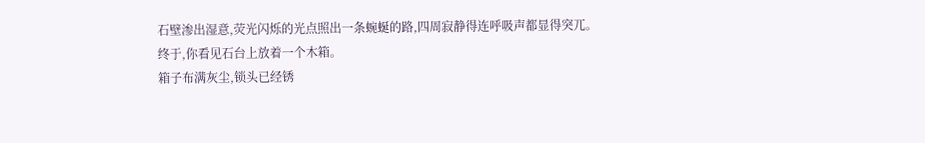石壁渗出湿意,荧光闪烁的光点照出一条蜿蜒的路,四周寂静得连呼吸声都显得突兀。
终于,你看见石台上放着一个木箱。
箱子布满灰尘,锁头已经锈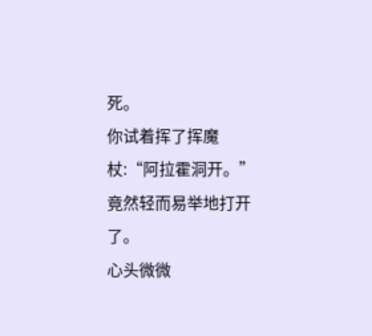死。
你试着挥了挥魔杖:“阿拉霍洞开。”
竟然轻而易举地打开了。
心头微微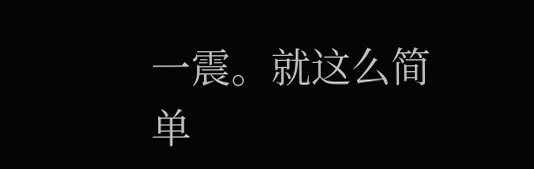一震。就这么简单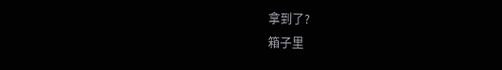拿到了?
箱子里